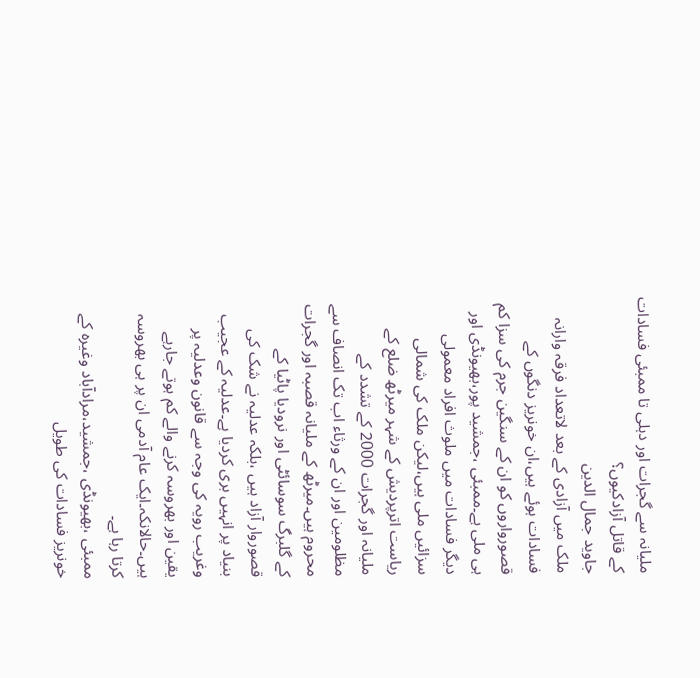ملیانہ سے گجرات اور دہلی تا ممبئی فسادات کے قاتل آزادکیوں؟
جاوید جمال الدین
ملک میں آزادی کے بعد لاتعداد فرقہ وارانہ فسادات ہوئے ہیں،ان خونریز دنگوں کے قصورواروں کو ان کے سنگین جرم کی سزا کم ہی ملی ہے۔ممبئی ،جمشید پور،بھیونڈی اور دیگر فسادات میں ملوث افراد معمولی سزائیں ملی ہیں،لیکن ملک کی شمالی ریاست اترپردیش کے شہر میرٹھ ضلع کے ملیانہ اور گجرات 2000 کے تشدد کے مظلومین اور ان کے ورثاء اب تک انصاف سے محروم ہیں۔میرٹھ کے ملیانہ قصبہ اور گجرات کے گلبرگ سوسائٹی اور نرودیا پاٹیا کے قصوروار آزاد ہیں ،بلکہ عدلیہ نے شک کی بنیاد پر انہیں بری کردیا ہے۔عدلیہ کے عجیب وغریب رویہ کی وجہ سے قانون وعدلیہ پر یقین اور بھروسہ کرنے والے کم ہوتے جارہے ہیں۔حالانکہ۔ایک عام آدمی ان پر ہی بھروسہ کرتا رہا ہے۔
ممبئی ،بھیونڈی ،جمشید،مرادآباد وغیرہ کے خونریز فسادات کی طویل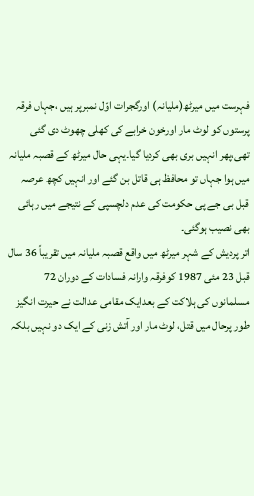فہرست میں میرٹھ(ملیانہ) اورگجرات اوّل نمبرپر ہیں ،جہاں فرقہ پرستوں کو لوٹ مار اورخون خرابے کی کھلی چھوٹ دی گئی تھی،پھر انہیں بری بھی کردیا گیا۔یہی حال میرٹھ کے قصبہ ملیانہ میں ہوا جہاں تو محافظ ہی قاتل بن گئے اور انہیں کچھ عرصہ قبل بی جے پی حکومت کی عدم دلچسپی کے نتیجے میں رہائی بھی نصیب ہوگئی۔
اتر پردیش کے شہر میرٹھ میں واقع قصبہ ملیانہ میں تقریباً 36 سال قبل 23 مئی 1987 کوفرقہ وارانہ فسادات کے دوران 72 مسلمانوں کی ہلاکت کے بعدایک مقامی عدالت نے حیرت انگیز طور پرحال میں قتل، لوٹ مار اور آتش زنی کے ایک دو نہیں بلکہ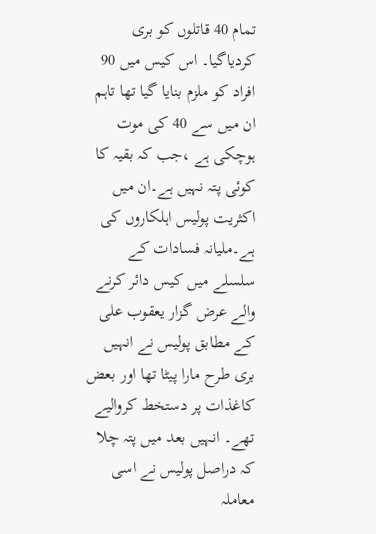تمام 40 قاتلوں کو بری کردیاگیا۔ اس کیس میں 90 افراد کو ملزم بنایا گیا تھا تاہم ان میں سے 40 کی موت ہوچکی ہے ،جب کہ بقیہ کا کوئی پتہ نہیں ہے۔ان میں اکثریت پولیس اہلکاروں کی ہے۔ملیانہ فسادات کے سلسلے میں کیس دائر کرنے والے عرض گزار یعقوب علی کے مطابق پولیس نے انہیں بری طرح مارا پیٹا تھا اور بعض کاغذات پر دستخط کروالیے تھے۔ انہیں بعد میں پتہ چلا کہ دراصل پولیس نے اسی معاملہ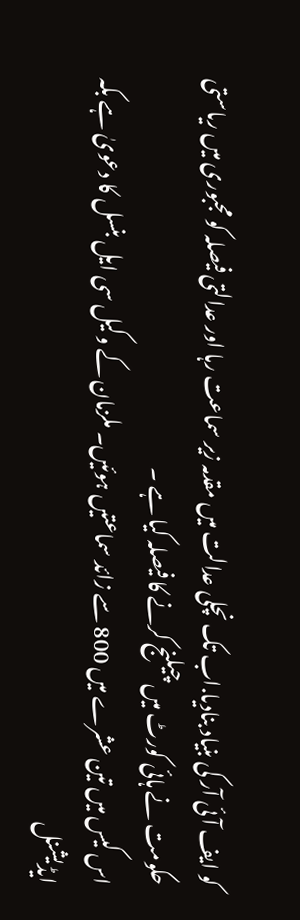کو ایف آئی آر کی بنیاد بنادیا.اب تک نچلی عدالت میں مقدمہ زیر سماعت رہا اور عدالتی فیصلہ کو مجبوری میں ریاستی حکومت نے ہائی کورٹ میں چیلنج کرنے کا فیصلہ کیا ہے ۔
اس کیس میں تین عشرے میں 800 سے زائد سماعتیں ہوئیں۔ ملزمان کے وکیل سی ایل بنسل کا دعویٰ ہے بکہ ایڈیشنل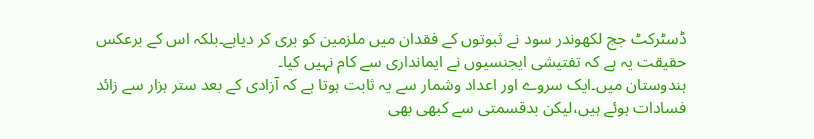ڈسٹرکٹ جج لکھوندر سود نے ثبوتوں کے فقدان میں ملزمین کو بری کر دیاہے۔بلکہ اس کے برعکس حقیقت یہ ہے کہ تفتیشی ایجنسیوں نے ایمانداری سے کام نہیں کیا۔
ہندوستان میں۔ایک سروے اور اعداد وشمار سے یہ ثابت ہوتا ہے کہ آزادی کے بعد ستر ہزار سے زائد فسادات ہوئے ہیں،لیکن بدقسمتی سے کبھی بھی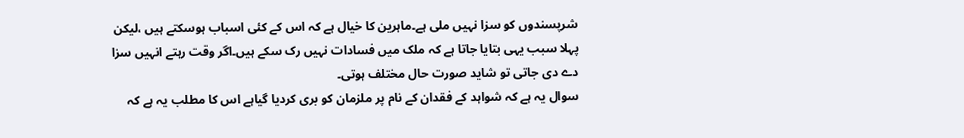شرپسندوں کو سزا نہیں ملی ہے۔ماہرین کا خیال ہے کہ اس کے کئی اسباب ہوسکتے ہیں ،لیکن پہلا سبب یہی بتایا جاتا ہے کہ ملک میں فسادات نہیں رک سکے ہیں۔اگر وقت رہتے انہیں سزا دے دی جاتی تو شاید صورت حال مختلف ہوتی۔
سوال یہ ہے کہ شواہد کے فقدان کے نام پر ملزمان کو بری کردیا گیاہے اس کا مطلب یہ ہے کہ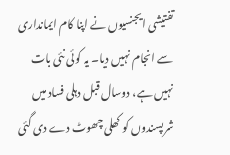تفتیشی ایجنسیوں نے اپنا کام ایمانداری سے انجام نہیں دیا۔ یہ کوئی نئی بات نہیں ہے، دوسال قبل دہلی فساد میں شرپسندوں کو کھلی چھوٹ دے دی گئی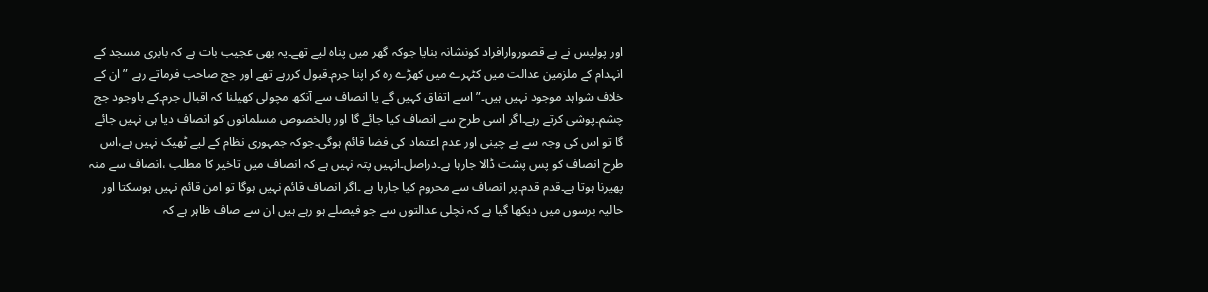اور پولیس نے بے قصوروارافراد کونشانہ بنایا جوکہ گھر میں پناہ لیے تھے۔یہ بھی عجیب بات ہے کہ بابری مسجد کے انہدام کے ملزمین عدالت میں کٹہرے میں کھڑے رہ کر اپنا جرم۔قبول کررہے تھے اور جج صاحب فرماتے رہے ” ان کے خلاف شواہد موجود نہیں ہیں۔” اسے اتفاق کہیں گے یا انصاف سے آنکھ مچولی کھیلنا کہ اقبال جرم۔کے باوجود جج چشم۔پوشی کرتے رہے۔اگر اسی طرح سے انصاف کیا جائے گا اور بالخصوص مسلمانوں کو انصاف دیا ہی نہیں جائے گا تو اس کی وجہ سے بے چینی اور عدم اعتماد کی فضا قائم ہوگی۔جوکہ جمہوری نظام کے لیے ٹھیک نہیں ہے،اس طرح انصاف کو پس پشت ڈالا جارہا ہے۔دراصل۔انہیں پتہ نہیں ہے کہ انصاف میں تاخیر کا مطلب ،انصاف سے منہ پھیرنا ہوتا ہے۔قدم قدم۔پر انصاف سے محروم کیا جارہا ہے ۔اگر انصاف قائم نہیں ہوگا تو امن قائم نہیں ہوسکتا اور حالیہ برسوں میں دیکھا گیا ہے کہ نچلی عدالتوں سے جو فیصلے ہو رہے ہیں ان سے صاف ظاہر ہے کہ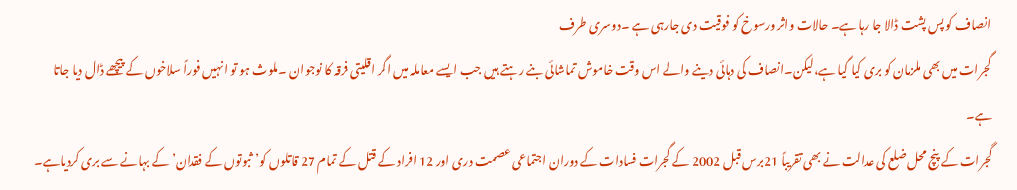انصاف کو پس پشت ڈالا جا رہا ہے۔ حالات واثر ورسوخ کو فوقیت دی جارہی ہے ۔دوسری طرف
گجرات میں بھی ملزمان کو بری کیا گیا ہے،لیکن۔انصاف کی دہائی دینے والے اس وقت خاموش تماشائی بنے رہتے ہیں جب ایسے معاملہ میں اگر اقلیتی فرقہ کا نوجوان ۔ملوث ہو تو انہیں فوراً سلاخوں کے پیچھے ڈال دیا جاتا ہے۔
گجرات کے پنچ محل ضلع کی عدالت نے بھی تقریباً 21برس قبل 2002 کے گجرات فسادات کے دوران اجتماعی عصمت دری اور 12 افراد کے قتل کے تمام 27 قاتلوں کو’ثبوتوں کے فقدان’ کے بہانے سے بری کردیاہے۔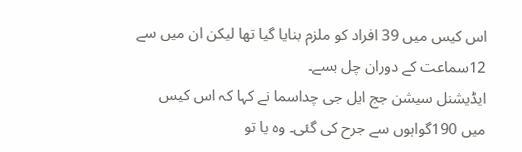اس کیس میں 39 افراد کو ملزم بنایا گیا تھا لیکن ان میں سے 12سماعت کے دوران چل بسے۔
ایڈیشنل سیشن جج ایل جی چداسما نے کہا کہ اس کیس میں 190گواہوں سے جرح کی گئی۔ وہ یا تو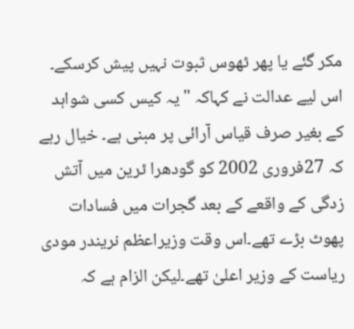مکر گئے یا پھر ٹھوس ثبوت نہیں پیش کرسکے۔ اس لیے عدالت نے کہاکہ "یہ کیس کسی شواہد کے بغیر صرف قیاس آرائی پر مبنی ہے۔ خیال رہے کہ 27فروری 2002 کو گودھرا ٹرین میں آتش زدگی کے واقعے کے بعد گجرات میں فسادات پھوٹ بڑے تھے۔اس وقت وزیراعظم نریندر مودی ریاست کے وزیر اعلیٰ تھے۔لیکن الزام ہے کہ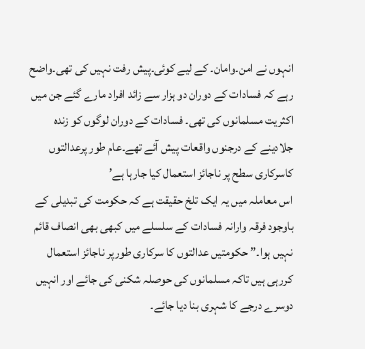انہوں نے امن۔وامان۔ کے لیے کوئی۔پیش رفت نہیں کی تھی۔واضح رہے کہ فسادات کے دوران دو ہزار سے زائد افراد مارے گئے جن میں اکثریت مسلمانوں کی تھی۔ فسادات کے دوران لوگوں کو زندہ جلادینے کے درجنوں واقعات پیش آئے تھے۔عام طور پرعدالتوں کاسرکاری سطح پر ناجائز استعمال کیا جارہا ہے’
اس معاملہ میں یہ ایک تلخ حقیقت ہے کہ حکومت کی تبدیلی کے باوجود فرقہ وارانہ فسادات کے سلسلے میں کبھی بھی انصاف قائم نہیں ہوا۔” حکومتیں عدالتوں کا سرکاری طورپر ناجائز استعمال کررہی ہیں تاکہ مسلمانوں کی حوصلہ شکنی کی جائے اور انہیں دوسرے درجے کا شہری بنا دیا جائے۔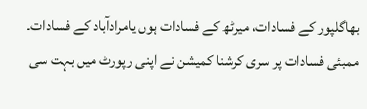بھاگلپور کے فسادات، میرٹھ کے فسادات ہوں یامرادآباد کے فسادات۔ ممبئی فسادات پر سری کرشنا کمیشن نے اپنی رپورٹ میں بہت سی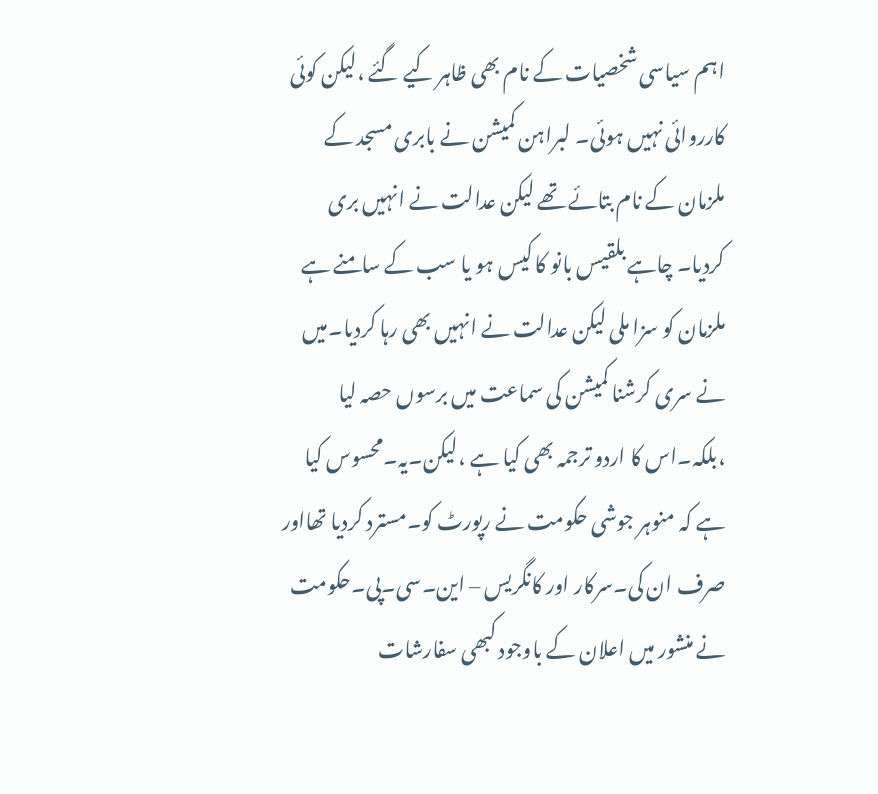اہم سیاسی شخصیات کے نام بھی ظاہر کیے گئے ،لیکن کوئی کارروائی نہیں ہوئی۔ لبراہن کمیشن نے بابری مسجد کے ملزمان کے نام بتائے تھے لیکن عدالت نے انہیں بری کردیا۔ چاہے بلقیس بانو کا کیس ہو یا سب کے سامنے ہے ملزمان کو سزا ملی لیکن عدالت نے انہیں بھی رہا کردیا۔میں نے سری کرشنا کمیشن کی سماعت میں برسوں حصہ لیا ،بلکہ۔اس کا اردو ترجمہ بھی کیا ہے ،لیکن۔یہ۔محسوس کیا ہے کہ منوہر جوشی حکومت نے رپورٹ کو۔مسترد کردیا تھااور صرف ان کی۔سرکار اور کانگریس – این۔سی۔پی۔حکومت نے منشور میں اعلان کے باوجود کبھی سفارشات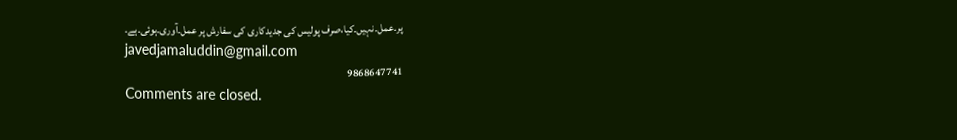پر۔عمل۔نہیں۔کیا،صرف پولیس کی جدیدکاری کی سفارش پر عمل۔آوری۔ہوئی۔ہے۔
javedjamaluddin@gmail.com
9868647741
Comments are closed.